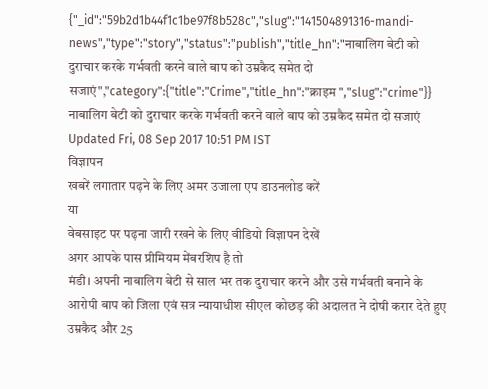{"_id":"59b2d1b44f1c1be97f8b528c","slug":"141504891316-mandi-news","type":"story","status":"publish","title_hn":"नाबालिग बेटी को दुराचार करके गर्भवती करने वाले बाप को उम्रकैद समेत दो सजाएं","category":{"title":"Crime","title_hn":"क्राइम ","slug":"crime"}}
नाबालिग बेटी को दुराचार करके गर्भवती करने वाले बाप को उम्रकैद समेत दो सजाएं
Updated Fri, 08 Sep 2017 10:51 PM IST
विज्ञापन
खबरें लगातार पढ़ने के लिए अमर उजाला एप डाउनलोड करें
या
वेबसाइट पर पढ़ना जारी रखने के लिए वीडियो विज्ञापन देखें
अगर आपके पास प्रीमियम मेंबरशिप है तो
मंडी। अपनी नाबालिग बेटी से साल भर तक दुराचार करने और उसे गर्भवती बनाने के आरोपी बाप को जिला एवं सत्र न्यायाधीश सीएल कोछड़ की अदालत ने दोषी करार देते हुए उम्रकैद और 25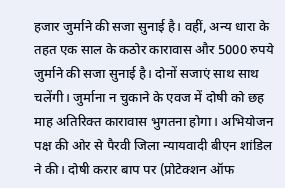हजार जुर्माने की सजा सुनाई है। वहीं, अन्य धारा के तहत एक साल के कठोर कारावास और 5000 रुपये जुर्माने की सजा सुनाई है। दोनों सजाएं साथ साथ चलेंगी। जुर्माना न चुकाने के एवज में दोषी को छह माह अतिरिक्त कारावास भुगतना होगा। अभियोजन पक्ष की ओर से पैरवी जिला न्यायवादी बीएन शांडिल ने की। दोषी करार बाप पर (प्रोटेक्शन ऑफ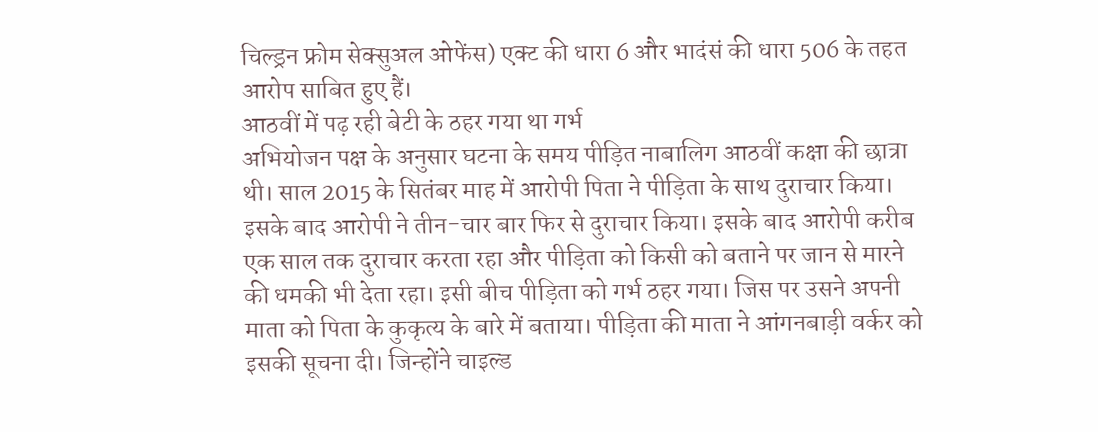चिल्ड्रन फ्रोम सेक्सुअल ओफेंस) एक्ट की धारा 6 और भादंसं की धारा 506 के तहत आरोप साबित हुए हैं।
आठवीं में पढ़ रही बेटी के ठहर गया था गर्भ
अभियोजन पक्ष के अनुसार घटना के समय पीड़ित नाबालिग आठवीं कक्षा की छात्रा थी। साल 2015 के सितंबर माह में आरोपी पिता ने पीड़िता के साथ दुराचार किया। इसके बाद आरोपी ने तीन-चार बार फिर से दुराचार किया। इसके बाद आरोपी करीब एक साल तक दुराचार करता रहा और पीड़िता को किसी को बताने पर जान से मारने की धमकी भी देता रहा। इसी बीच पीड़िता को गर्भ ठहर गया। जिस पर उसने अपनी माता को पिता के कुकृत्य के बारे में बताया। पीड़िता की माता ने आंगनबाड़ी वर्कर को इसकी सूचना दी। जिन्होंने चाइल्ड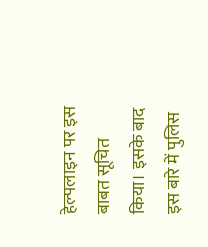हेल्पलाइन पर इस बाबत सूचित किया। इसके बाद इस बारे में पुलिस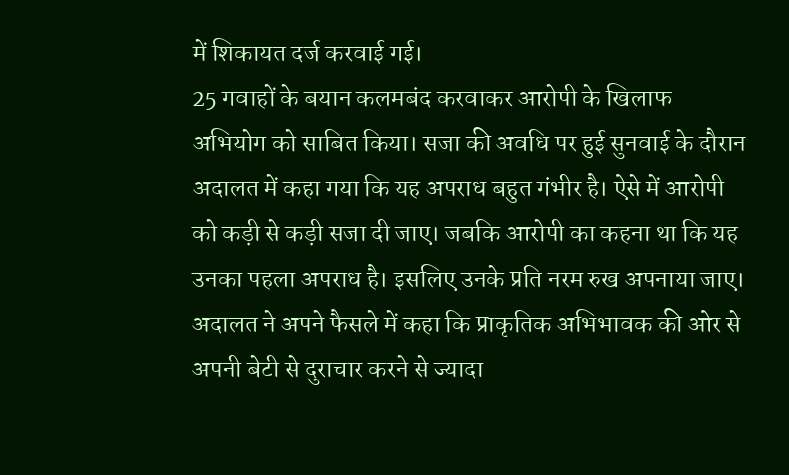में शिकायत दर्ज करवाई गई।
25 गवाहों के बयान कलमबंद करवाकर आरोपी के खिलाफ अभियोग को साबित किया। सजा की अवधि पर हुई सुनवाई के दौरान अदालत में कहा गया कि यह अपराध बहुत गंभीर है। ऐसे में आरोपी को कड़ी से कड़ी सजा दी जाए। जबकि आरोपी का कहना था कि यह उनका पहला अपराध है। इसलिए उनके प्रति नरम रुख अपनाया जाए। अदालत ने अपने फैसले में कहा कि प्राकृतिक अभिभावक की ओर से अपनी बेटी से दुराचार करने से ज्यादा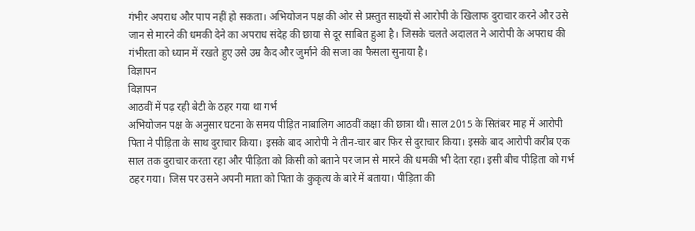गंभीर अपराध और पाप नहीं हो सकता। अभियोजन पक्ष की ओर से प्रस्तुत साक्ष्यों से आरोपी के खिलाफ दुराचार करने और उसे जान से मारने की धमकी देने का अपराध संदेह की छाया से दूर साबित हुआ है। जिसके चलते अदालत ने आरोपी के अपराध की गंभीरता को ध्यान में रखते हुए उसे उम्र कैद और जुर्माने की सजा का फैसला सुनाया है।
विज्ञापन
विज्ञापन
आठवीं में पढ़ रही बेटी के ठहर गया था गर्भ
अभियोजन पक्ष के अनुसार घटना के समय पीड़ित नाबालिग आठवीं कक्षा की छात्रा थी। साल 2015 के सितंबर माह में आरोपी पिता ने पीड़िता के साथ दुराचार किया। इसके बाद आरोपी ने तीन-चार बार फिर से दुराचार किया। इसके बाद आरोपी करीब एक साल तक दुराचार करता रहा और पीड़िता को किसी को बताने पर जान से मारने की धमकी भी देता रहा। इसी बीच पीड़िता को गर्भ ठहर गया। जिस पर उसने अपनी माता को पिता के कुकृत्य के बारे में बताया। पीड़िता की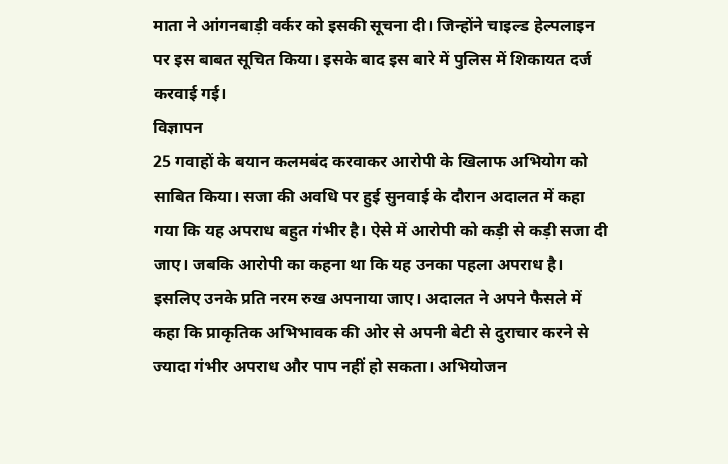माता ने आंगनबाड़ी वर्कर को इसकी सूचना दी। जिन्होंने चाइल्ड हेल्पलाइन पर इस बाबत सूचित किया। इसके बाद इस बारे में पुलिस में शिकायत दर्ज करवाई गई।
विज्ञापन
25 गवाहों के बयान कलमबंद करवाकर आरोपी के खिलाफ अभियोग को साबित किया। सजा की अवधि पर हुई सुनवाई के दौरान अदालत में कहा गया कि यह अपराध बहुत गंभीर है। ऐसे में आरोपी को कड़ी से कड़ी सजा दी जाए। जबकि आरोपी का कहना था कि यह उनका पहला अपराध है। इसलिए उनके प्रति नरम रुख अपनाया जाए। अदालत ने अपने फैसले में कहा कि प्राकृतिक अभिभावक की ओर से अपनी बेटी से दुराचार करने से ज्यादा गंभीर अपराध और पाप नहीं हो सकता। अभियोजन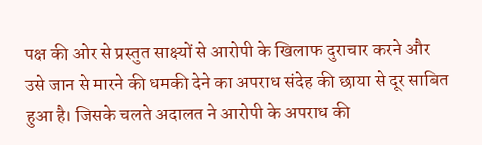पक्ष की ओर से प्रस्तुत साक्ष्यों से आरोपी के खिलाफ दुराचार करने और उसे जान से मारने की धमकी देने का अपराध संदेह की छाया से दूर साबित हुआ है। जिसके चलते अदालत ने आरोपी के अपराध की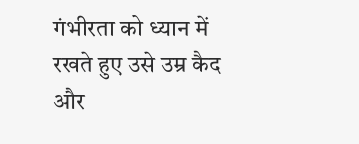गंभीरता को ध्यान में रखते हुए उसे उम्र कैद और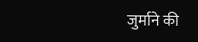जुर्माने की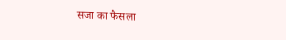सजा का फैसला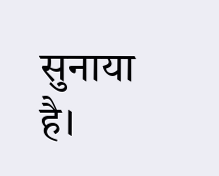सुनाया है।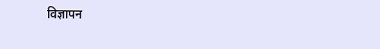विज्ञापन